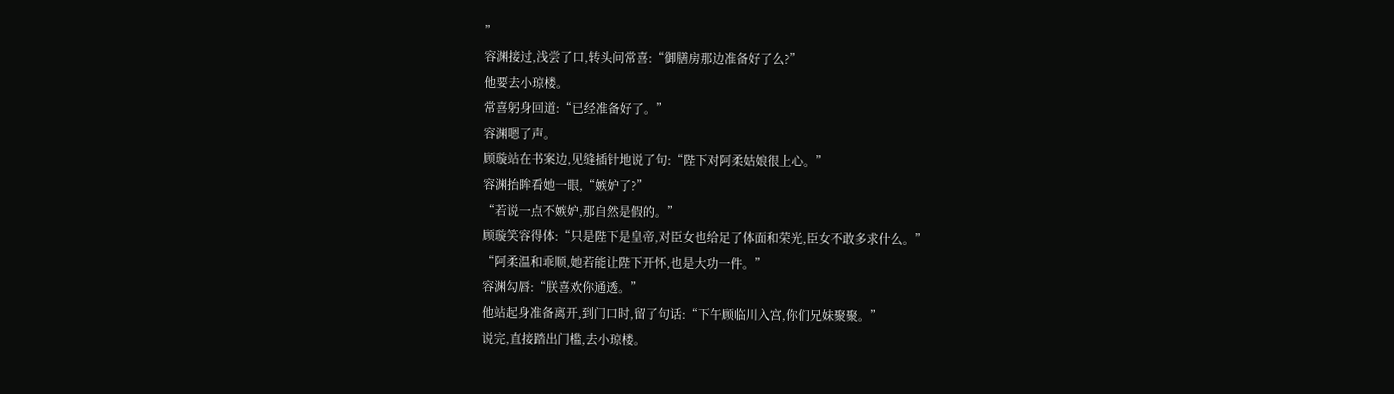”
容渊接过,浅尝了口,转头问常喜:“御膳房那边准备好了么?”
他要去小琼楼。
常喜躬身回道:“已经准备好了。”
容渊嗯了声。
顾璇站在书案边,见缝插针地说了句:“陛下对阿柔姑娘很上心。”
容渊抬眸看她一眼,“嫉妒了?”
“若说一点不嫉妒,那自然是假的。”
顾璇笑容得体:“只是陛下是皇帝,对臣女也给足了体面和荣光,臣女不敢多求什么。”
“阿柔温和乖顺,她若能让陛下开怀,也是大功一件。”
容渊勾唇:“朕喜欢你通透。”
他站起身准备离开,到门口时,留了句话:“下午顾临川入宫,你们兄妹聚聚。”
说完,直接踏出门槛,去小琼楼。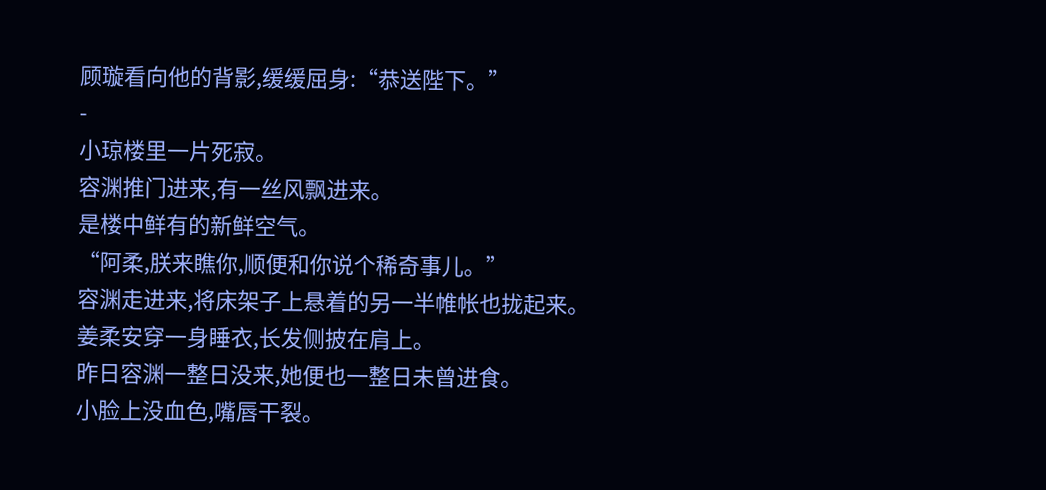顾璇看向他的背影,缓缓屈身:“恭送陛下。”
-
小琼楼里一片死寂。
容渊推门进来,有一丝风飘进来。
是楼中鲜有的新鲜空气。
“阿柔,朕来瞧你,顺便和你说个稀奇事儿。”
容渊走进来,将床架子上悬着的另一半帷帐也拢起来。
姜柔安穿一身睡衣,长发侧披在肩上。
昨日容渊一整日没来,她便也一整日未曾进食。
小脸上没血色,嘴唇干裂。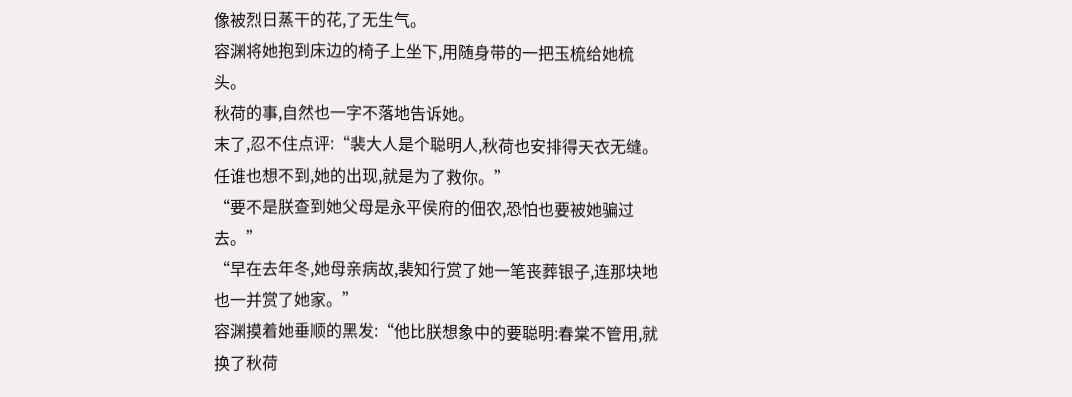像被烈日蒸干的花,了无生气。
容渊将她抱到床边的椅子上坐下,用随身带的一把玉梳给她梳头。
秋荷的事,自然也一字不落地告诉她。
末了,忍不住点评:“裴大人是个聪明人,秋荷也安排得天衣无缝。任谁也想不到,她的出现,就是为了救你。”
“要不是朕查到她父母是永平侯府的佃农,恐怕也要被她骗过去。”
“早在去年冬,她母亲病故,裴知行赏了她一笔丧葬银子,连那块地也一并赏了她家。”
容渊摸着她垂顺的黑发:“他比朕想象中的要聪明:春棠不管用,就换了秋荷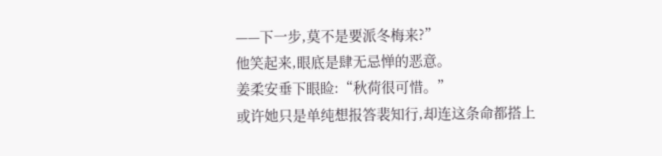——下一步,莫不是要派冬梅来?”
他笑起来,眼底是肆无忌惮的恶意。
姜柔安垂下眼睑:“秋荷很可惜。”
或许她只是单纯想报答裴知行,却连这条命都搭上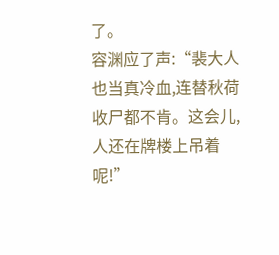了。
容渊应了声:“裴大人也当真冷血,连替秋荷收尸都不肯。这会儿,人还在牌楼上吊着呢!”